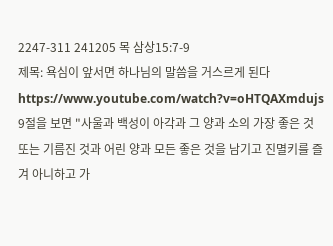2247-311 241205 목 삼상15:7-9
제목: 욕심이 앞서면 하나님의 말씀을 거스르게 된다
https://www.youtube.com/watch?v=oHTQAXmdujs
9절을 보면 "사울과 백성이 아각과 그 양과 소의 가장 좋은 것 또는 기름진 것과 어린 양과 모든 좋은 것을 남기고 진멸키를 즐겨 아니하고 가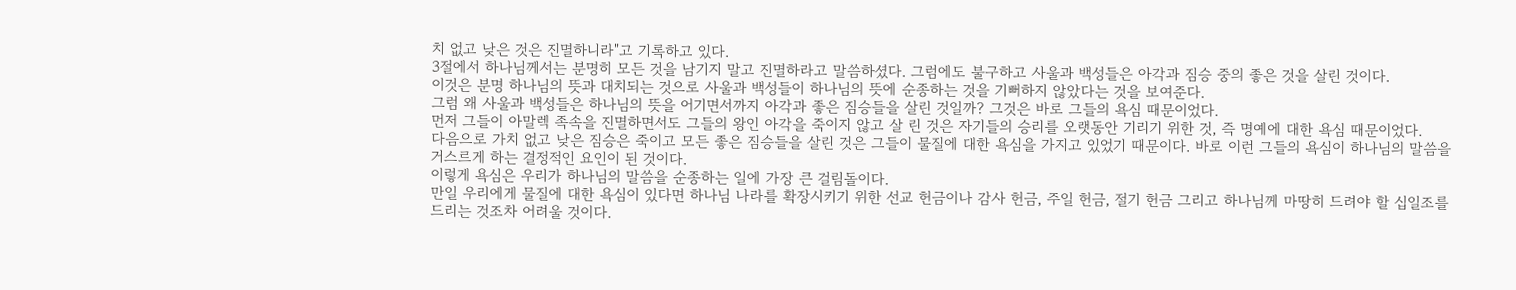치 없고 낮은 것은 진멸하니라"고 기록하고 있다.
3절에서 하나님께서는 분명히 모든 것을 남기지 말고 진멸하라고 말씀하셨다. 그럼에도 불구하고 사울과 백성들은 아각과 짐승 중의 좋은 것을 살린 것이다.
이것은 분명 하나님의 뜻과 대치되는 것으로 사울과 백성들이 하나님의 뜻에 순종하는 것을 기뻐하지 않았다는 것을 보여준다.
그럼 왜 사울과 백성들은 하나님의 뜻을 어기면서까지 아각과 좋은 짐승들을 살린 것일까? 그것은 바로 그들의 욕심 때문이었다.
먼저 그들이 아말렉 족속을 진멸하면서도 그들의 왕인 아각을 죽이지 않고 살 린 것은 자기들의 승리를 오랫동안 기리기 위한 것, 즉 명예에 대한 욕심 때문이었다.
다음으로 가치 없고 낮은 짐승은 죽이고 모든 좋은 짐승들을 살린 것은 그들이 물질에 대한 욕심을 가지고 있었기 때문이다. 바로 이런 그들의 욕심이 하나님의 말씀을 거스르게 하는 결정적인 요인이 된 것이다.
이렇게 욕심은 우리가 하나님의 말씀을 순종하는 일에 가장 큰 걸림돌이다.
만일 우리에게 물질에 대한 욕심이 있다면 하나님 나라를 확장시키기 위한 선교 헌금이나 감사 헌금, 주일 헌금, 절기 헌금 그리고 하나님께 마땅히 드려야 할 십일조를 드리는 것조차 어려울 것이다.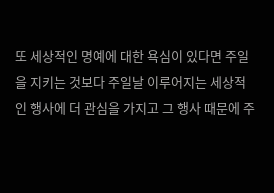또 세상적인 명예에 대한 욕심이 있다면 주일을 지키는 것보다 주일날 이루어지는 세상적인 행사에 더 관심을 가지고 그 행사 때문에 주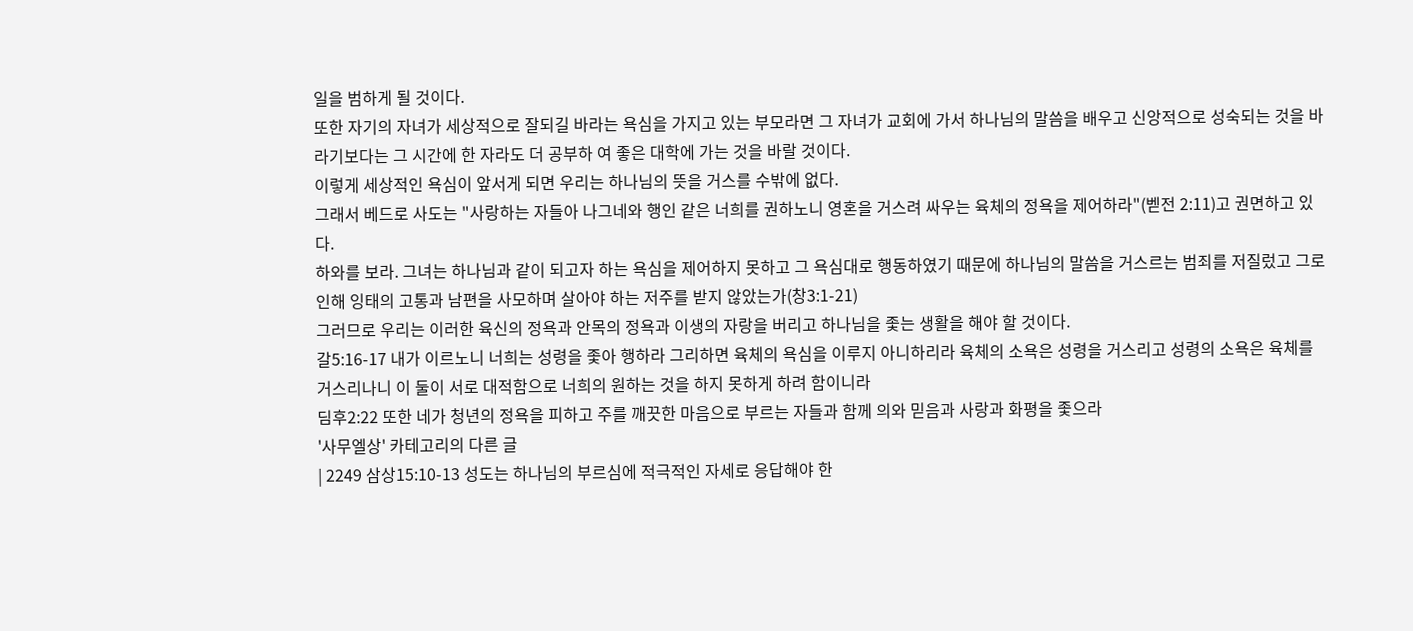일을 범하게 될 것이다.
또한 자기의 자녀가 세상적으로 잘되길 바라는 욕심을 가지고 있는 부모라면 그 자녀가 교회에 가서 하나님의 말씀을 배우고 신앙적으로 성숙되는 것을 바라기보다는 그 시간에 한 자라도 더 공부하 여 좋은 대학에 가는 것을 바랄 것이다.
이렇게 세상적인 욕심이 앞서게 되면 우리는 하나님의 뜻을 거스를 수밖에 없다.
그래서 베드로 사도는 "사랑하는 자들아 나그네와 행인 같은 너희를 권하노니 영혼을 거스려 싸우는 육체의 정욕을 제어하라"(벧전 2:11)고 권면하고 있다.
하와를 보라. 그녀는 하나님과 같이 되고자 하는 욕심을 제어하지 못하고 그 욕심대로 행동하였기 때문에 하나님의 말씀을 거스르는 범죄를 저질렀고 그로 인해 잉태의 고통과 남편을 사모하며 살아야 하는 저주를 받지 않았는가(창3:1-21)
그러므로 우리는 이러한 육신의 정욕과 안목의 정욕과 이생의 자랑을 버리고 하나님을 좇는 생활을 해야 할 것이다.
갈5:16-17 내가 이르노니 너희는 성령을 좇아 행하라 그리하면 육체의 욕심을 이루지 아니하리라 육체의 소욕은 성령을 거스리고 성령의 소욕은 육체를 거스리나니 이 둘이 서로 대적함으로 너희의 원하는 것을 하지 못하게 하려 함이니라
딤후2:22 또한 네가 청년의 정욕을 피하고 주를 깨끗한 마음으로 부르는 자들과 함께 의와 믿음과 사랑과 화평을 좇으라
'사무엘상' 카테고리의 다른 글
| 2249 삼상15:10-13 성도는 하나님의 부르심에 적극적인 자세로 응답해야 한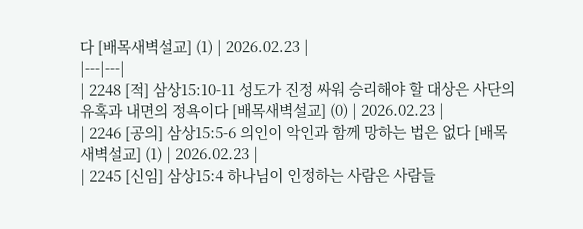다 [배목새벽설교] (1) | 2026.02.23 |
|---|---|
| 2248 [적] 삼상15:10-11 성도가 진정 싸워 승리해야 할 대상은 사단의 유혹과 내면의 정욕이다 [배목새벽설교] (0) | 2026.02.23 |
| 2246 [공의] 삼상15:5-6 의인이 악인과 함께 망하는 법은 없다 [배목새벽설교] (1) | 2026.02.23 |
| 2245 [신임] 삼상15:4 하나님이 인정하는 사람은 사람들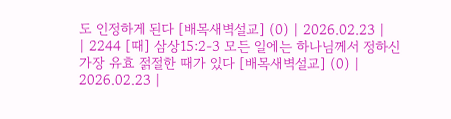도 인정하게 된다 [배목새벽설교] (0) | 2026.02.23 |
| 2244 [때] 삼상15:2-3 모든 일에는 하나님께서 정하신 가장 유효 젉절한 때가 있다 [배목새벽설교] (0) | 2026.02.23 |